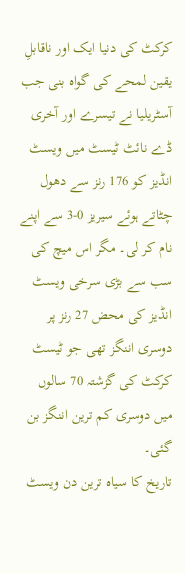کرکٹ کی دنیا ایک اور ناقابلِ یقین لمحے کی گواہ بنی جب آسٹریلیا نے تیسرے اور آخری ڈے نائٹ ٹیسٹ میں ویسٹ انڈیز کو 176 رنز سے دھول چٹاتے ہوئے سیریز 0-3 سے اپنے نام کر لی۔ مگر اس میچ کی سب سے بڑی سرخی ویسٹ انڈیز کی محض 27 رنز پر دوسری اننگز تھی جو ٹیسٹ کرکٹ کی گزشتہ 70 سالوں میں دوسری کم ترین اننگز بن گئی۔
تاریخ کا سیاہ ترین دن ویسٹ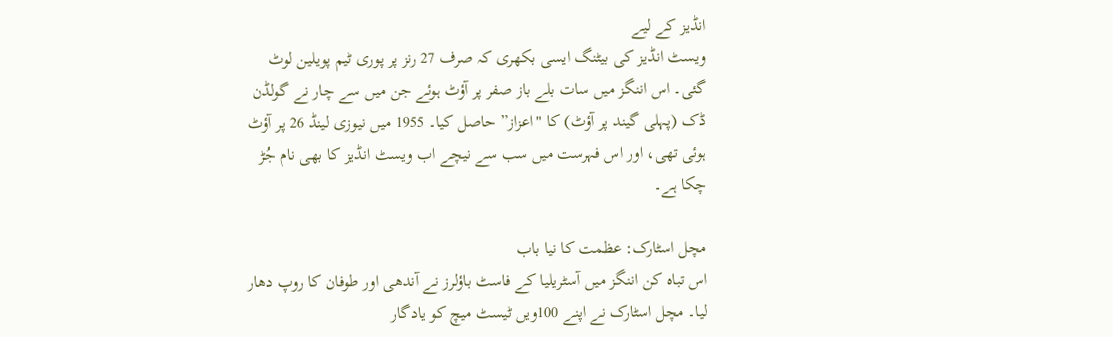انڈیز کے لیے
ویسٹ انڈیز کی بیٹنگ ایسی بکھری کہ صرف 27 رنز پر پوری ٹیم پویلین لوٹ گئی۔ اس اننگز میں سات بلے باز صفر پر آؤٹ ہوئے جن میں سے چار نے گولڈن ڈک (پہلی گیند پر آؤٹ) کا "اعزاز” حاصل کیا۔ 1955 میں نیوزی لینڈ 26 پر آؤٹ ہوئی تھی، اور اس فہرست میں سب سے نیچے اب ویسٹ انڈیز کا بھی نام جُڑ چکا ہے۔

مچل اسٹارک: عظمت کا نیا باب
اس تباہ کن اننگز میں آسٹریلیا کے فاسٹ باؤلرز نے آندھی اور طوفان کا روپ دھار لیا۔ مچل اسٹارک نے اپنے 100ویں ٹیسٹ میچ کو یادگار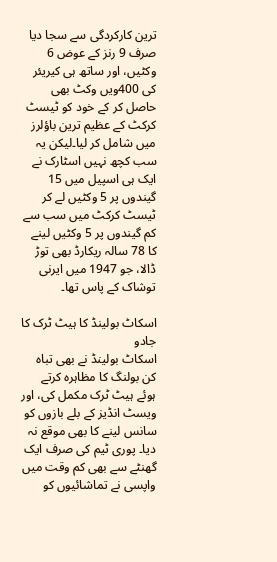ترین کارکردگی سے سجا دیا صرف 9 رنز کے عوض 6 وکٹیں، اور ساتھ ہی کیریئر کی 400ویں وکٹ بھی حاصل کر کے خود کو ٹیسٹ کرکٹ کے عظیم ترین باؤلرز میں شامل کر لیا۔لیکن یہ سب کچھ نہیں اسٹارک نے ایک ہی اسپیل میں 15 گیندوں پر 5 وکٹیں لے کر ٹیسٹ کرکٹ میں سب سے کم گیندوں پر 5 وکٹیں لینے کا 78 سالہ ریکارڈ بھی توڑ ڈالا، جو 1947 میں ایرنی توشاک کے پاس تھا۔

اسکاٹ بولینڈ کا ہیٹ ٹرک کا جادو
اسکاٹ بولینڈ نے بھی تباہ کن بولنگ کا مظاہرہ کرتے ہوئے ہیٹ ٹرک مکمل کی، اور ویسٹ انڈیز کے بلے بازوں کو سانس لینے کا بھی موقع نہ دیا۔ پوری ٹیم کی صرف ایک گھنٹے سے بھی کم وقت میں واپسی نے تماشائیوں کو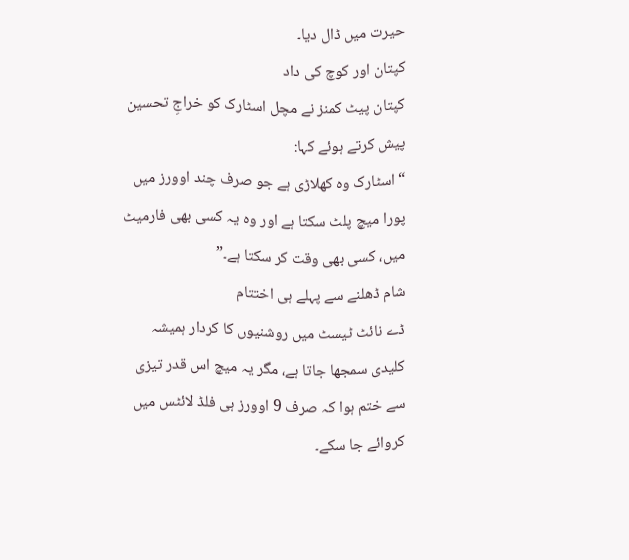حیرت میں ڈال دیا۔
کپتان اور کوچ کی داد
کپتان پیٹ کمنز نے مچل اسٹارک کو خراجِ تحسین پیش کرتے ہوئے کہا:
“اسٹارک وہ کھلاڑی ہے جو صرف چند اوورز میں پورا میچ پلٹ سکتا ہے اور وہ یہ کسی بھی فارمیٹ میں، کسی بھی وقت کر سکتا ہے۔”
شام ڈھلنے سے پہلے ہی اختتام
ڈے نائٹ ٹیسٹ میں روشنیوں کا کردار ہمیشہ کلیدی سمجھا جاتا ہے، مگر یہ میچ اس قدر تیزی سے ختم ہوا کہ صرف 9 اوورز ہی فلڈ لائٹس میں کروائے جا سکے۔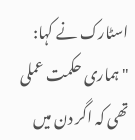اسٹارک نے کہا:
"ہماری حکمت عملی تھی کہ اگر دن میں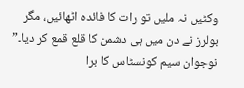وکٹیں نہ ملیں تو رات کا فائدہ اٹھائیں، مگر بولرز نے دن میں ہی دشمن کا قلع قمع کر دیا۔”
نوجوان سیم کونسٹاس کا برا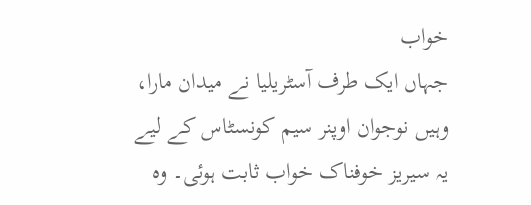خواب
جہاں ایک طرف آسٹریلیا نے میدان مارا، وہیں نوجوان اوپنر سیم کونسٹاس کے لیے یہ سیریز خوفناک خواب ثابت ہوئی۔ وہ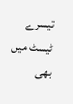تیسرے ٹیسٹ میں بھی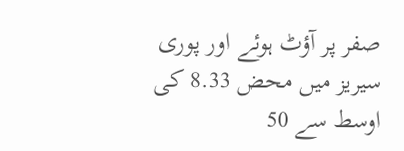صفر پر آؤٹ ہوئے اور پوری سیریز میں محض 8.33 کی اوسط سے 50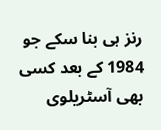رنز ہی بنا سکے جو 1984 کے بعد کسی بھی آسٹریلوی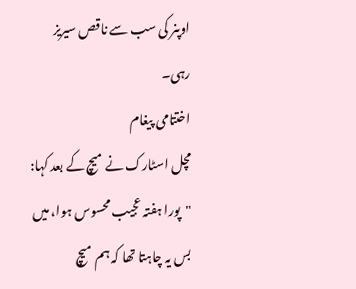اوپنر کی سب سے ناقص سیریز رہی۔
اختتامی پیغام
مچل اسٹارک نے میچ کے بعد کہا:
"پورا ہفتہ عجیب محسوس ہوا، میں بس یہ چاہتا تھا کہ ہم میچ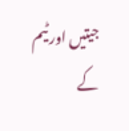جیتیں اور ٹیم کے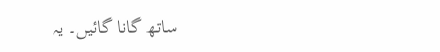ساتھ گانا گائیں۔ یہ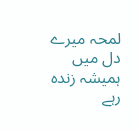لمحہ میرے دل میں ہمیشہ زندہ رہے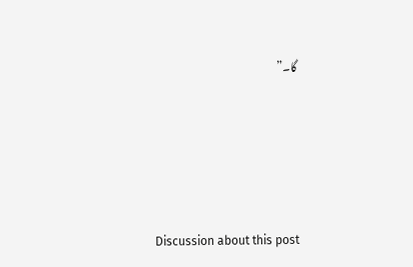گا۔”







Discussion about this post